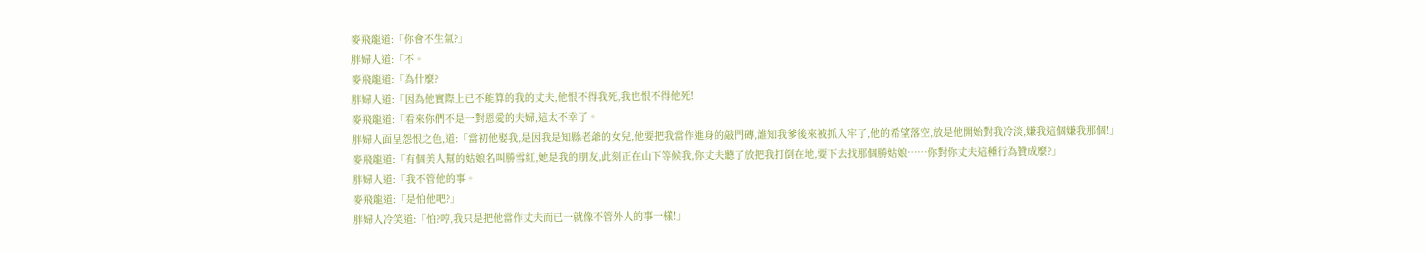麥飛龍道:「你會不生氣?」
胖婦人道:「不。
麥飛龍道:「為什麼?
胖婦人道:「因為他實際上已不能算的我的丈夫,他恨不得我死,我也恨不得他死!
麥飛龍道:「看來你們不是一對恩愛的夫婦,這太不幸了。
胖婦人面呈怨恨之色,道:「當初他娶我,是因我是知縣老爺的女兒,他要把我當作進身的敲門磚,誰知我爹後來被抓入牢了,他的希望落空,放是他開始對我冷淡,嫌我這個嫌我那個!」
麥飛龍道:「有個美人幫的姑娘名叫勝雪紅,她是我的朋友,此刻正在山下等候我,你丈夫聽了放把我打倒在地,要下去找那個勝姑娘……你對你丈夫這種行為贊成麼?」
胖婦人道:「我不管他的事。
麥飛龍道:「是怕他吧?」
胖婦人冷笑道:「怕?哼,我只是把他當作丈夫而已一就像不管外人的事一樣!」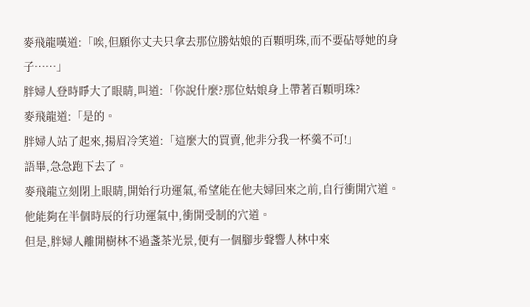麥飛龍嘆道:「唉,但願你丈夫只拿去那位勝姑娘的百顆明珠,而不要砧辱她的身子……」
胖婦人登時睜大了眼睛,叫道:「你說什麼?那位姑娘身上帶著百顆明珠?
麥飛龍道:「是的。
胖婦人站了起來,揚眉冷笑道:「這麼大的買賣,他非分我一杯羹不可!」
語畢,急急跑下去了。
麥飛龍立刻閉上眼睛,開始行功運氣,希望能在他夫婦回來之前,自行衝開穴道。
他能夠在半個時辰的行功運氣中,衝開受制的穴道。
但是,胖婦人離開樹林不過盞茶光景,便有一個腳步聲響人林中來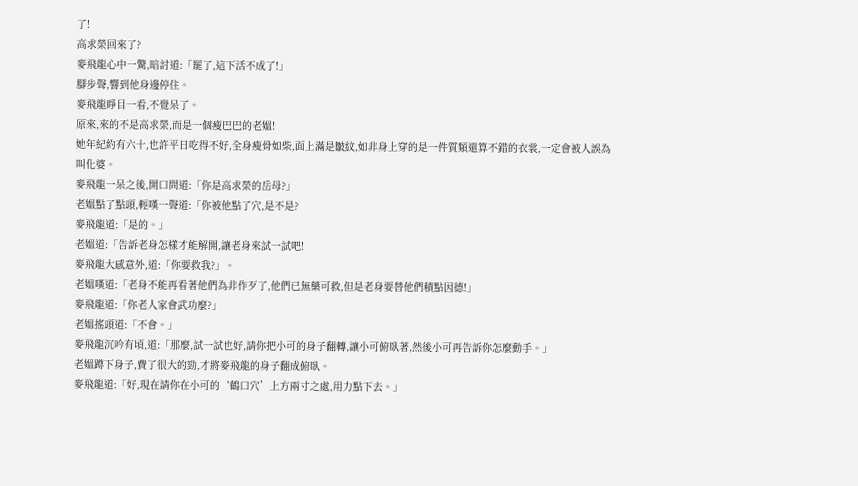了!
高求榮回來了?
麥飛龍心中一驚,暗討道:「罷了,這下活不成了!」
腳步聲,響到他身邊停住。
麥飛龍睜目一看,不覺呆了。
原來,來的不是高求榮,而是一個瘦巴巴的老媼!
她年紀約有六十,也許平日吃得不好,全身瘦骨如柴,面上滿是皺紋,如非身上穿的是一件質類還算不錯的衣裳,一定會被人誤為叫化婆。
麥飛龍一呆之後,開口問道:「你是高求榮的岳母?」
老媼點了點頭,輕嘆一聲道:「你被他點了穴,是不是?
麥飛龍道:「是的。」
老媼道:「告訴老身怎樣才能解開,讓老身來試一試吧!
麥飛龍大感意外,道:「你要救我?」。
老媼嘆道:「老身不能再看著他們為非作歹了,他們已無藥可救,但是老身要替他們積點因德!」
麥飛龍道:「你老人家會武功麼?」
老媼搖頭道:「不會。」
麥飛龍沉吟有頃,道:「那麼,試一試也好,請你把小可的身子翻轉,讓小可俯臥著,然後小可再告訴你怎麼動手。」
老媼蹲下身子,費了很大的勁,才將麥飛龍的身子翻成俯臥。
麥飛龍道:「好,現在請你在小可的‘鶴口穴’上方兩寸之處,用力點下去。」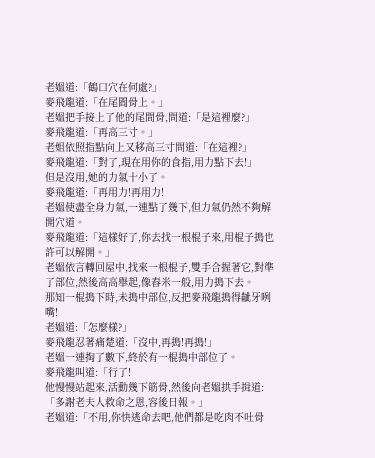老媼道:「鶴口穴在何處?」
麥飛龍道:「在尾閻骨上。」
老媼把手接上了他的尾間骨,問道:「是這裡麼?」
麥飛龍道:「再高三寸。」
老姐依照指點向上又移高三寸問道:「在這裡?」
麥飛龍道:「對了,現在用你的食指,用力點下去!」
但是沒用,她的力氣十小了。
麥飛龍道:「再用力!再用力!
老媼使盡全身力氣,一連點了幾下,但力氣仍然不夠解開穴道。
麥飛龍道:「這樣好了,你去找一根棍子來,用棍子搗也許可以解開。」
老媼依言轉回屋中,找來一根棍子,雙手合握著它,對準了部位,然後高高舉起,像舂米一般,用力搗下去。
那知一棍搗下時,未搗中部位,反把麥飛龍搗得齜牙咧嘴!
老媼道:「怎麼樣?」
麥飛龍忍著痛楚道:「沒中,再搗!再搗!」
老媼一連掏了數下,終於有一棍搗中部位了。
麥飛龍叫道:「行了!
他慢慢站起來,活動幾下筋骨,然後向老媼拱手揖道:「多謝老夫人救命之恩,容後日報。」
老媼道:「不用,你快逃命去吧,他們都是吃肉不吐骨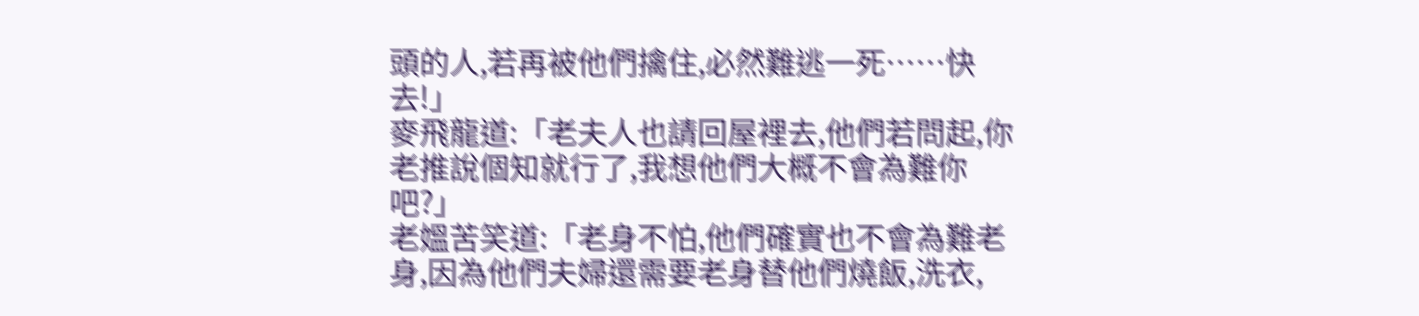頭的人,若再被他們擒住,必然難逃一死……快去!」
麥飛龍道:「老夫人也請回屋裡去,他們若問起,你老推說個知就行了,我想他們大概不會為難你吧?」
老媼苦笑道:「老身不怕,他們確實也不會為難老身,因為他們夫婦還需要老身替他們燒飯,洗衣,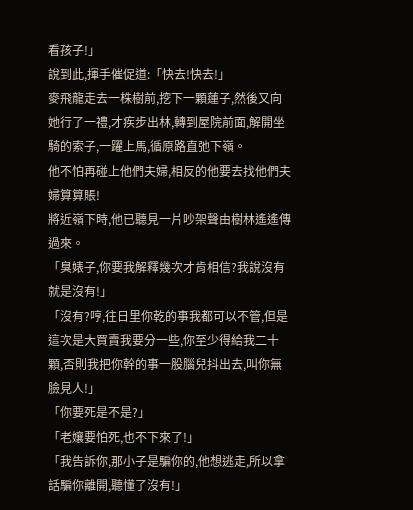看孩子!」
說到此,揮手催促道:「快去!快去!」
麥飛龍走去一株樹前,挖下一顆蓮子,然後又向她行了一禮,才疾步出林,轉到屋院前面,解開坐騎的索子,一躍上馬,循原路直弛下嶺。
他不怕再碰上他們夫婦,相反的他要去找他們夫婦算算賬!
將近嶺下時,他已聽見一片吵架聲由樹林遙遙傳過來。
「臭婊子,你要我解釋幾次才肯相信?我說沒有就是沒有!」
「沒有?哼,往日里你乾的事我都可以不管,但是這次是大買賣我要分一些,你至少得給我二十顆,否則我把你幹的事一股腦兒抖出去,叫你無臉見人!」
「你要死是不是?」
「老孃要怕死,也不下來了!」
「我告訴你,那小子是騙你的,他想逃走,所以拿話騙你離開,聽懂了沒有!」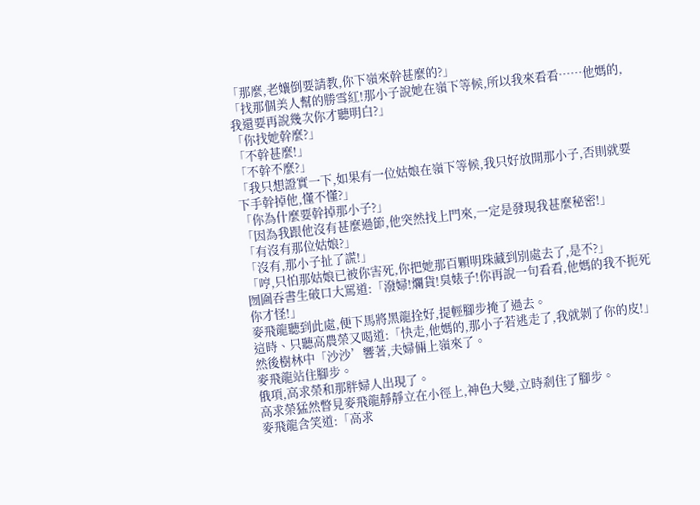「那麼,老孃倒要請教,你下嶺來幹甚麼的?」
「找那個美人幫的勝雪紅!那小子說她在嶺下等候,所以我來看看……他媽的,我還要再說幾次你才聽明白?」
「你找她幹麼?」
「不幹甚麼!」
「不幹不麼?」
「我只想證實一下,如果有一位姑娘在嶺下等候,我只好放開那小子,否則就要下手幹掉他,懂不懂?」
「你為什麼要幹掉那小子?」
「因為我跟他沒有甚麼過節,他突然找上門來,一定是發現我甚麼秘密!」
「有沒有那位姑娘?」
「沒有,那小子扯了謊!」
「哼,只怕那姑娘已被你害死,你把她那百顆明珠藏到別處去了,是不?」
囫圇吞書生破口大罵道:「潑婦!爛貨!臭婊子!你再說一句看看,他媽的我不扼死你才怪!」
麥飛龍聽到此處,便下馬將黑龍拴好,提輕腳步掩了過去。
這時、只聽高農榮又喝道:「快走,他媽的,那小子若逃走了,我就剝了你的皮!」
然後樹林中「沙沙’響著,夫婦倆上嶺來了。
麥飛龍站住腳步。
俄項,高求榮和那胖婦人出現了。
高求榮猛然瞥見麥飛龍靜靜立在小徑上,神色大變,立時剎住了腳步。
麥飛龍含笑道:「高求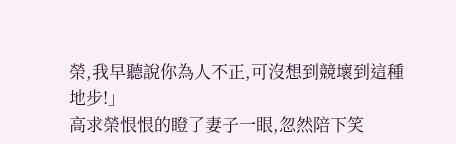榮,我早聽說你為人不正,可沒想到競壞到這種地步!」
高求榮恨恨的瞪了妻子一眼,忽然陪下笑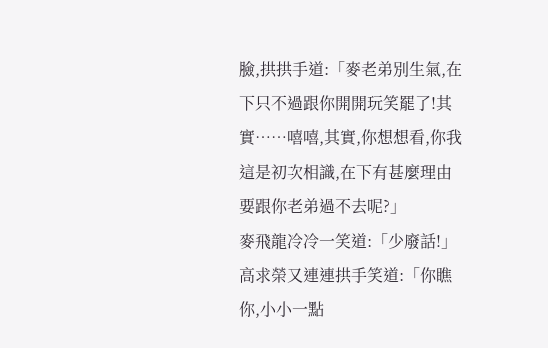臉,拱拱手道:「麥老弟別生氣,在下只不過跟你開開玩笑罷了!其實……嘻嘻,其實,你想想看,你我這是初次相識,在下有甚麼理由要跟你老弟過不去呢?」
麥飛龍冷冷一笑道:「少廢話!」
高求榮又連連拱手笑道:「你瞧你,小小一點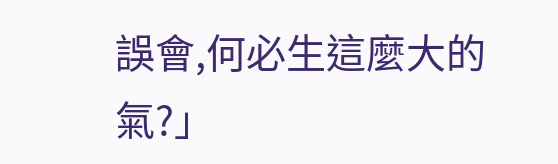誤會,何必生這麼大的氣?」